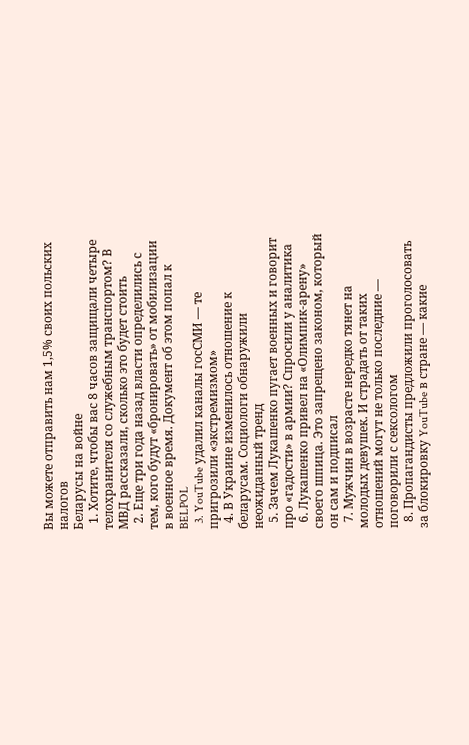Вы можете отправить нам 1,5% своих польских налогов
Беларусы на войне
  1. Хотите, чтобы вас 8 часов защищали четыре телохранителя со служебным транспортом? В МВД рассказали, сколько это будет стоить
  2. Еще три года назад власти определились с тем, кого будут «бронировать» от мобилизации в военное время. Документ об этом попал к BELPOL
  3. YouTube удалил каналы госСМИ — те пригрозили «экстремизмом»
  4. В Украине изменилось отношение к беларусам. Социологи обнаружили неожиданный тренд
  5. Зачем Лукашенко пугает военных и говорит про «гадости» в армии? Спросили у аналитика
  6. Лукашенко привел на «Олимпик-арену» своего шпица. Это запрещено законом, который он сам и подписал
  7. Мужчин в возрасте нередко тянет на молодых девушек. И страдать от таких отношений могут не только последние — поговорили с сексологом
  8. Пропагандисты предложили проголосовать за блокировку YouTube в стране — какие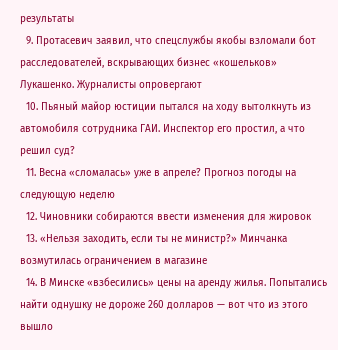результаты
  9. Протасевич заявил, что спецслужбы якобы взломали бот расследователей, вскрывающих бизнес «кошельков» Лукашенко. Журналисты опровергают
  10. Пьяный майор юстиции пытался на ходу вытолкнуть из автомобиля сотрудника ГАИ. Инспектор его простил, а что решил суд?
  11. Весна «сломалась» уже в апреле? Прогноз погоды на следующую неделю
  12. Чиновники собираются ввести изменения для жировок
  13. «Нельзя заходить, если ты не министр?» Минчанка возмутилась ограничением в магазине
  14. В Минске «взбесились» цены на аренду жилья. Попытались найти однушку не дороже 260 долларов — вот что из этого вышло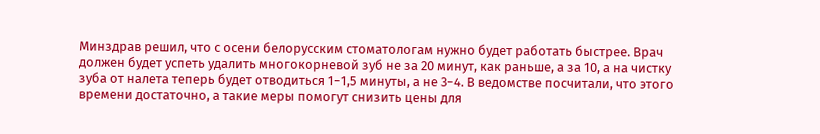Минздрав решил, что с осени белорусским стоматологам нужно будет работать быстрее. Врач должен будет успеть удалить многокорневой зуб не за 20 минут, как раньше, а за 10, а на чистку зуба от налета теперь будет отводиться 1−1,5 минуты, а не 3−4. В ведомстве посчитали, что этого времени достаточно, а такие меры помогут снизить цены для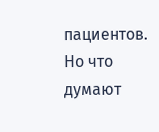пациентов. Но что думают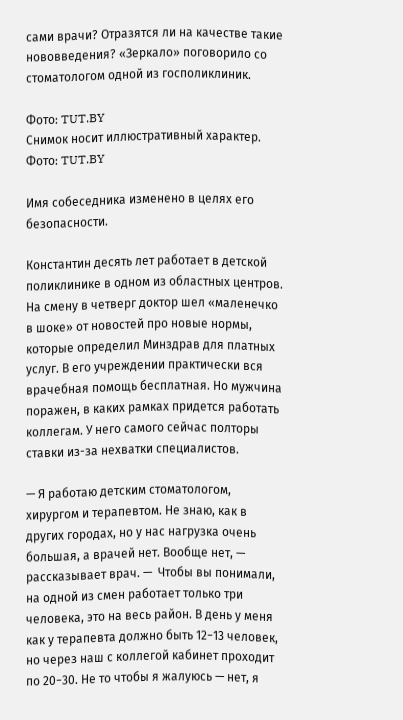сами врачи? Отразятся ли на качестве такие нововведения? «Зеркало» поговорило со стоматологом одной из госполиклиник.

Фото: TUT.BY
Снимок носит иллюстративный характер. Фото: TUT.BY

Имя собеседника изменено в целях его безопасности.

Константин десять лет работает в детской поликлинике в одном из областных центров. На смену в четверг доктор шел «маленечко в шоке» от новостей про новые нормы, которые определил Минздрав для платных услуг. В его учреждении практически вся врачебная помощь бесплатная. Но мужчина поражен, в каких рамках придется работать коллегам. У него самого сейчас полторы ставки из-за нехватки специалистов.

— Я работаю детским стоматологом, хирургом и терапевтом. Не знаю, как в других городах, но у нас нагрузка очень большая, а врачей нет. Вообще нет, — рассказывает врач. —  Чтобы вы понимали, на одной из смен работает только три человека, это на весь район. В день у меня как у терапевта должно быть 12−13 человек, но через наш с коллегой кабинет проходит по 20−30. Не то чтобы я жалуюсь — нет, я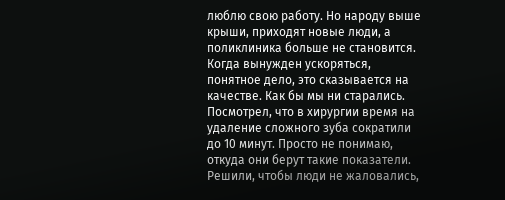люблю свою работу. Но народу выше крыши, приходят новые люди, а поликлиника больше не становится. Когда вынужден ускоряться, понятное дело, это сказывается на качестве. Как бы мы ни старались. Посмотрел, что в хирургии время на удаление сложного зуба сократили до 10 минут. Просто не понимаю, откуда они берут такие показатели. Решили, чтобы люди не жаловались,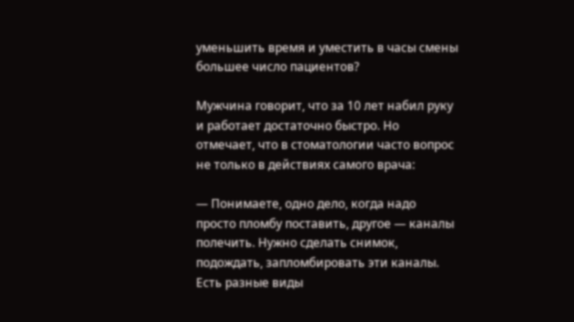уменьшить время и уместить в часы смены большее число пациентов?

Мужчина говорит, что за 10 лет набил руку и работает достаточно быстро. Но отмечает, что в стоматологии часто вопрос не только в действиях самого врача:

— Понимаете, одно дело, когда надо просто пломбу поставить, другое — каналы полечить. Нужно сделать снимок, подождать, запломбировать эти каналы. Есть разные виды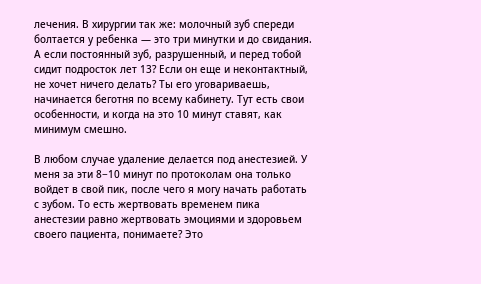лечения. В хирургии так же: молочный зуб спереди болтается у ребенка — это три минутки и до свидания. А если постоянный зуб, разрушенный, и перед тобой сидит подросток лет 13? Если он еще и неконтактный, не хочет ничего делать? Ты его уговариваешь, начинается беготня по всему кабинету. Тут есть свои особенности, и когда на это 10 минут ставят, как минимум смешно.

В любом случае удаление делается под анестезией. У меня за эти 8−10 минут по протоколам она только войдет в свой пик, после чего я могу начать работать с зубом. То есть жертвовать временем пика анестезии равно жертвовать эмоциями и здоровьем своего пациента, понимаете? Это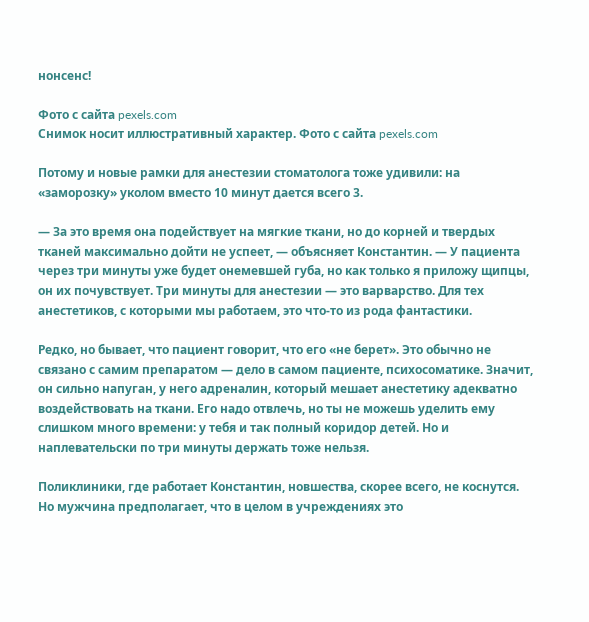нонсенс!

Фото с сайта pexels.com
Снимок носит иллюстративный характер. Фото с сайта pexels.com

Потому и новые рамки для анестезии стоматолога тоже удивили: на «заморозку» уколом вместо 10 минут дается всего 3.

— За это время она подействует на мягкие ткани, но до корней и твердых тканей максимально дойти не успеет, — объясняет Константин. — У пациента через три минуты уже будет онемевшей губа, но как только я приложу щипцы, он их почувствует. Три минуты для анестезии — это варварство. Для тех анестетиков, с которыми мы работаем, это что-то из рода фантастики.

Редко, но бывает, что пациент говорит, что его «не берет». Это обычно не связано с самим препаратом — дело в самом пациенте, психосоматике. Значит, он сильно напуган, у него адреналин, который мешает анестетику адекватно воздействовать на ткани. Его надо отвлечь, но ты не можешь уделить ему слишком много времени: у тебя и так полный коридор детей. Но и наплевательски по три минуты держать тоже нельзя.

Поликлиники, где работает Константин, новшества, скорее всего, не коснутся. Но мужчина предполагает, что в целом в учреждениях это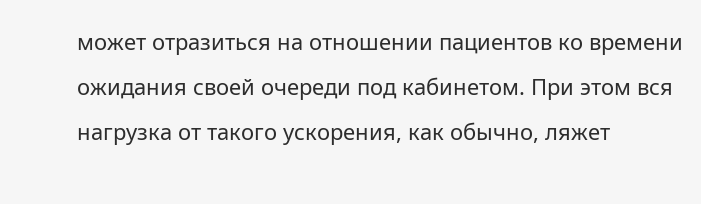может отразиться на отношении пациентов ко времени ожидания своей очереди под кабинетом. При этом вся нагрузка от такого ускорения, как обычно, ляжет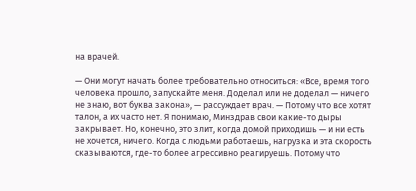на врачей.

— Они могут начать более требовательно относиться: «Все, время того человека прошло, запускайте меня. Доделал или не доделал — ничего не знаю, вот буква закона», — рассуждает врач. — Потому что все хотят талон, а их часто нет. Я понимаю, Минздрав свои какие-то дыры закрывает. Но, конечно, это злит, когда домой приходишь — и ни есть не хочется, ничего. Когда с людьми работаешь, нагрузка и эта скорость сказываются, где-то более агрессивно реагируешь. Потому что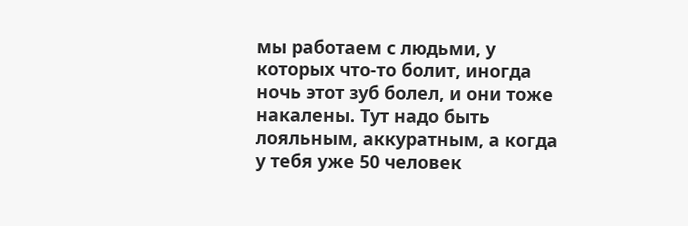мы работаем с людьми, у которых что-то болит, иногда ночь этот зуб болел, и они тоже накалены. Тут надо быть лояльным, аккуратным, а когда у тебя уже 50 человек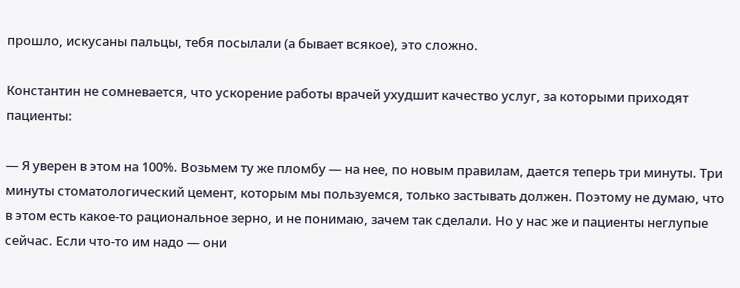прошло, искусаны пальцы, тебя посылали (а бывает всякое), это сложно.

Константин не сомневается, что ускорение работы врачей ухудшит качество услуг, за которыми приходят пациенты:

— Я уверен в этом на 100%. Возьмем ту же пломбу — на нее, по новым правилам, дается теперь три минуты. Три минуты стоматологический цемент, которым мы пользуемся, только застывать должен. Поэтому не думаю, что в этом есть какое-то рациональное зерно, и не понимаю, зачем так сделали. Но у нас же и пациенты неглупые сейчас. Если что-то им надо — они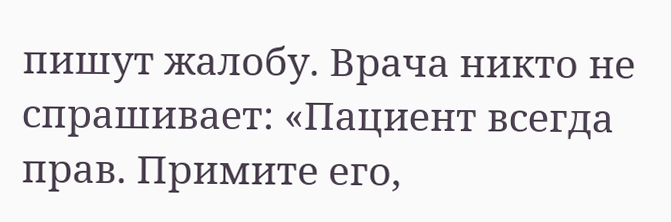пишут жалобу. Врача никто не спрашивает: «Пациент всегда прав. Примите его,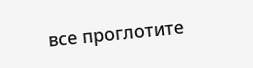все проглотите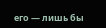его — лишь бы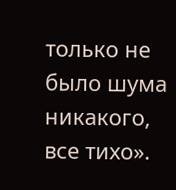только не было шума никакого, все тихо».